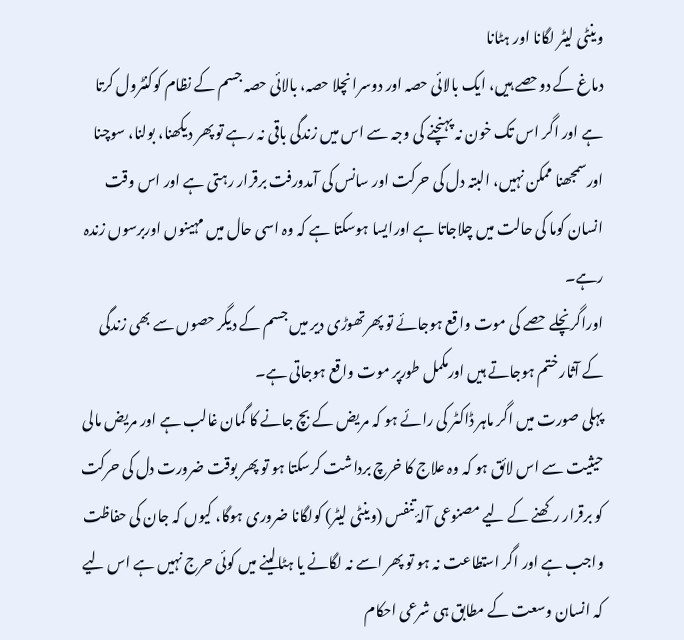وینٹی لیٹر لگانا اور ہٹانا
دماغ کے دوحصے ہیں، ایک بالائی حصہ اور دوسرا نچلا حصہ، بالائی حصہ جسم کے نظام کوکنٹرول کرتا ہے اور اگر اس تک خون نہ پہنچنے کی وجہ سے اس میں زندگی باقی نہ رہے تو پھر دیکھنا، بولنا، سوچنا اورسمجھنا ممکن نہیں، البتہ دل کی حرکت اور سانس کی آمدورفت برقرار رہتی ہے اور اس وقت انسان کوما کی حالت میں چلاجاتا ہے اورایسا ہوسکتا ہے کہ وہ اسی حال میں مہینوں اوربرسوں زندہ رہے۔
اوراگرنچلے حصے کی موت واقع ہوجائے تو پھرتھوڑی دیر میں جسم کے دیگر حصوں سے بھی زندگی کے آثار ختم ہوجاتے ہیں اورمکمل طورپر موت واقع ہوجاتی ہے۔
پہلی صورت میں اگر ماہر ڈاکٹر کی رائے ہو کہ مریض کے بچ جانے کا گمان غالب ہے اور مریض مالی حیثیت سے اس لائق ہو کہ وہ علاج کا خرچ برداشت کرسکتا ہو تو پھر بوقت ضرورت دل کی حرکت کو برقرار رکھنے کے لیے مصنوعی آلۂ تنفس (وینٹی لیٹر) کولگانا ضروری ہوگا، کیوں کہ جان کی حفاظت واجب ہے اور اگر استطاعت نہ ہو تو پھر اسے نہ لگانے یا ہٹالینے میں کوئی حرج نہیں ہے اس لیے کہ انسان وسعت کے مطابق ہی شرعی احکام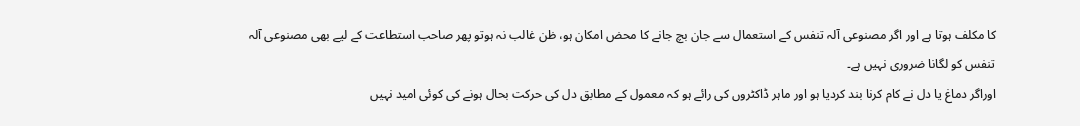کا مکلف ہوتا ہے اور اگر مصنوعی آلہ تنفس کے استعمال سے جان بچ جانے کا محض امکان ہو، ظن غالب نہ ہوتو پھر صاحب استطاعت کے لیے بھی مصنوعی آلہ تنفس کو لگانا ضروری نہیں ہے۔
اوراگر دماغ یا دل نے کام کرنا بند کردیا ہو اور ماہر ڈاکٹروں کی رائے ہو کہ معمول کے مطابق دل کی حرکت بحال ہونے کی کوئی امید نہیں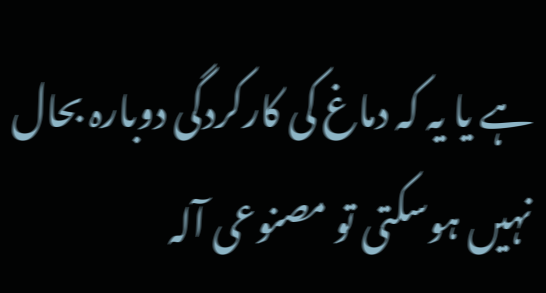ہے یا یہ کہ دماغ کی کارکردگی دوبارہ بحال نہیں ہوسکتی تو مصنوعی آلہ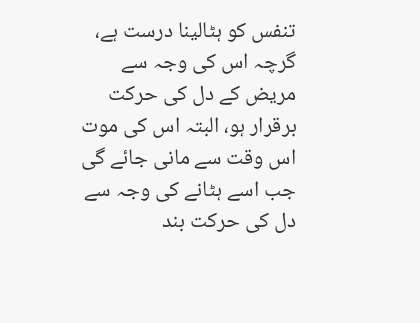تنفس کو ہٹالینا درست ہے، گرچہ اس کی وجہ سے مریض کے دل کی حرکت برقرار ہو، البتہ اس کی موت اس وقت سے مانی جائے گی جب اسے ہٹانے کی وجہ سے دل کی حرکت بند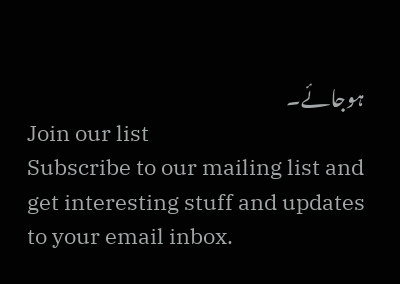ہوجائے۔
Join our list
Subscribe to our mailing list and get interesting stuff and updates to your email inbox.